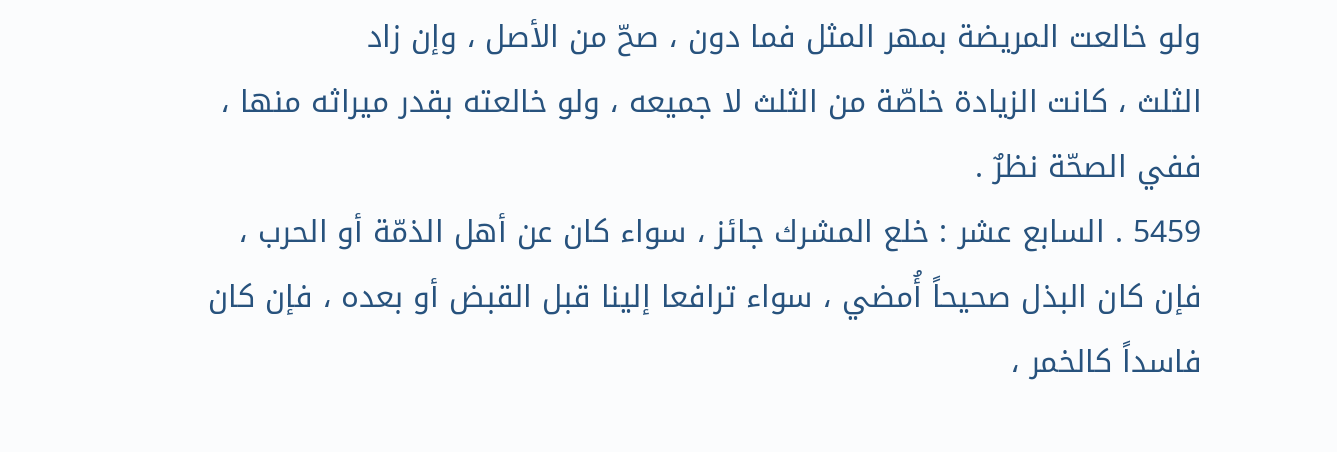ولو خالعت المريضة بمهر المثل فما دون ، صحّ من الأصل ، وإن زاد
الثلث ، كانت الزيادة خاصّة من الثلث لا جميعه ، ولو خالعته بقدر ميراثه منها ،
ففي الصحّة نظرٌ .
5459 . السابع عشر : خلع المشرك جائز ، سواء كان عن أهل الذمّة أو الحرب ،
فإن كان البذل صحيحاً أُمضي ، سواء ترافعا إلينا قبل القبض أو بعده ، فإن كان
فاسداً كالخمر ،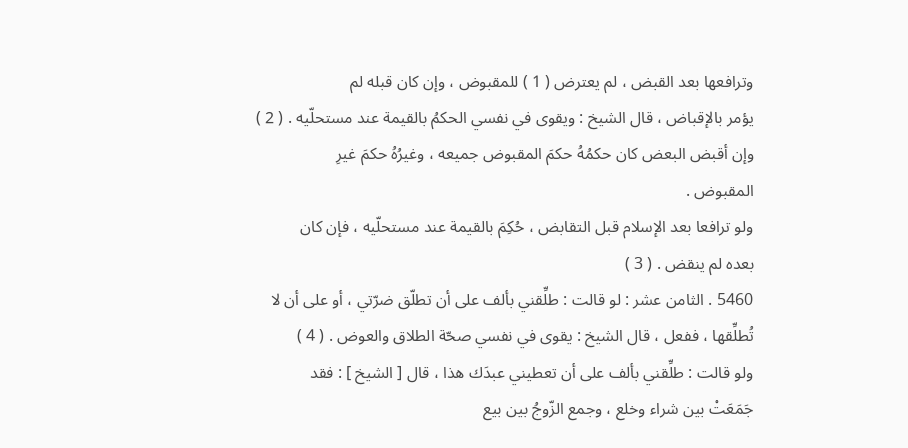وترافعها بعد القبض ، لم يعترض ( 1 ) للمقبوض ، وإن كان قبله لم
يؤمر بالإقباض ، قال الشيخ : ويقوى في نفسي الحكمُ بالقيمة عند مستحلّيه . ( 2 )
وإن أقبض البعض كان حكمُهُ حكمَ المقبوض جميعه ، وغيرُهُ حكمَ غيرِ
المقبوض .
ولو ترافعا بعد الإسلام قبل التقابض ، حُكِمَ بالقيمة عند مستحلّيه ، فإن كان
بعده لم ينقض . ( 3 )
5460 . الثامن عشر : لو قالت : طلِّقني بألف على أن تطلّق ضرّتي ، أو على أن لا
تُطلِّقها ، ففعل ، قال الشيخ : يقوى في نفسي صحّة الطلاق والعوض . ( 4 )
ولو قالت : طلِّقني بألف على أن تعطيني عبدَك هذا ، قال [ الشيخ ] : فقد
جَمَعَتْ بين شراء وخلع ، وجمع الزّوجُ بين بيع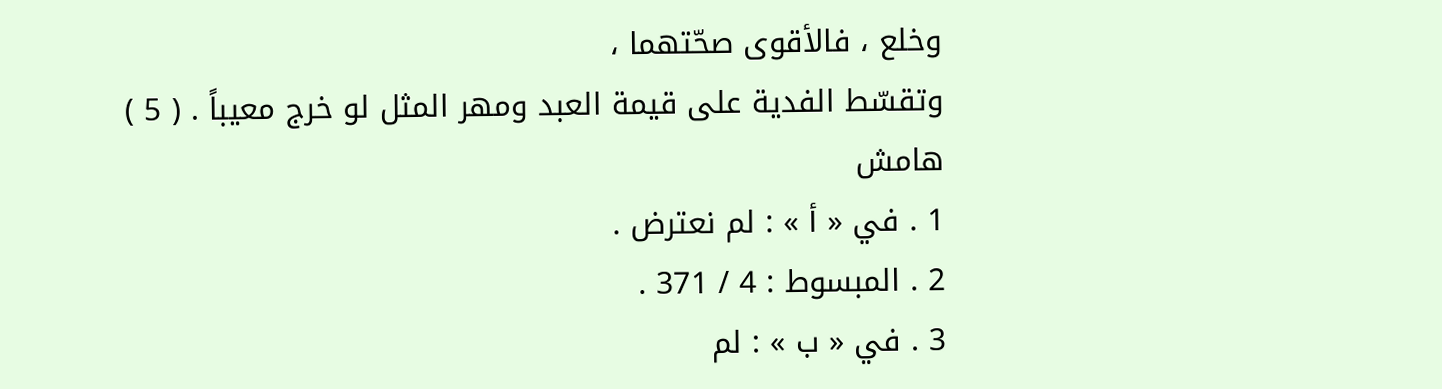وخلع ، فالأقوى صحّتهما ،
وتقسّط الفدية على قيمة العبد ومهر المثل لو خرج معيباً . ( 5 )
هامش
1 . في « أ » : لم نعترض .
2 . المبسوط : 4 / 371 .
3 . في « ب » : لم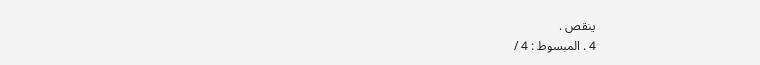ينقص .
4 . المبسوط : 4 /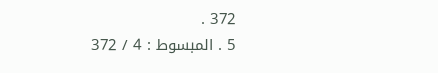372 .
5 . المبسوط : 4 / 372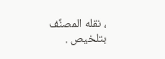، نقله المصنِّف بتلخيص .